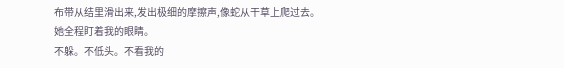布带从结里滑出来,发出极细的摩擦声,像蛇从干草上爬过去。
她全程盯着我的眼睛。
不躲。不低头。不看我的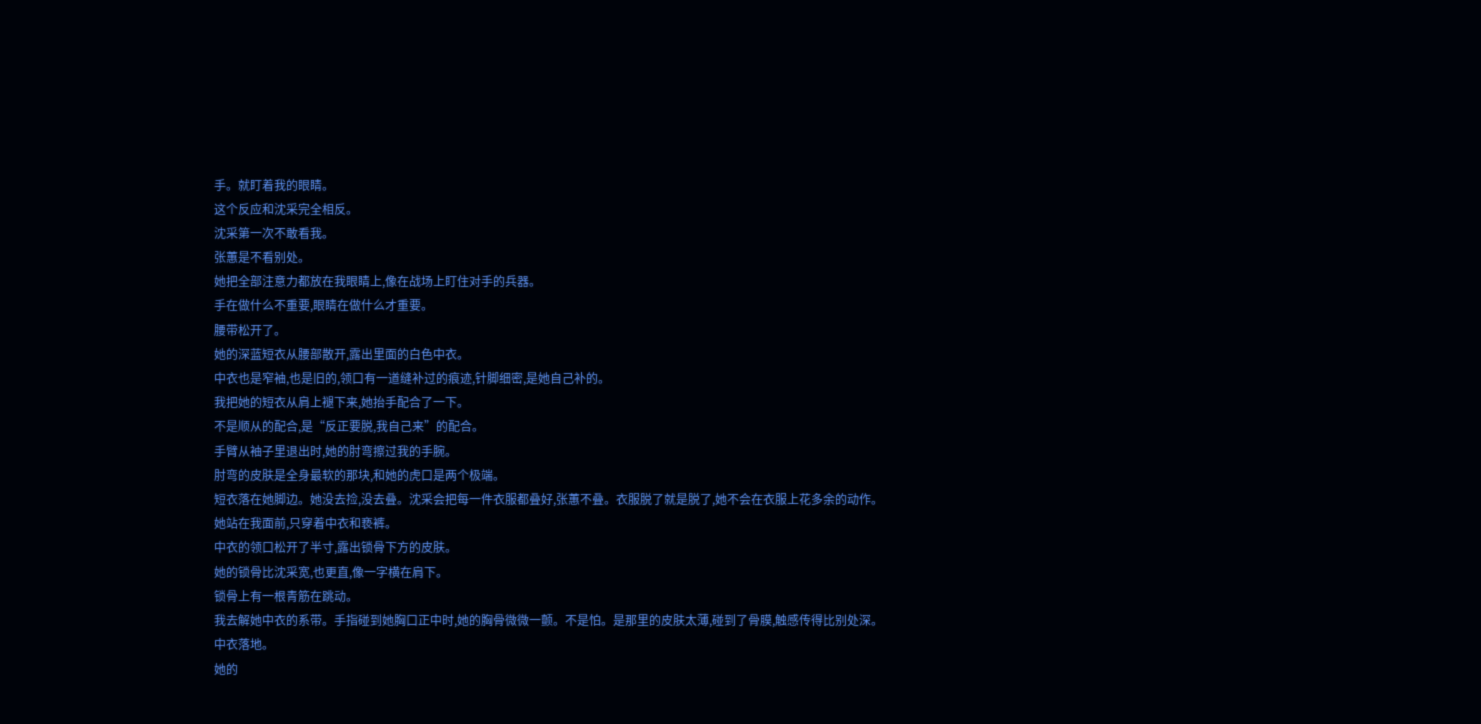手。就盯着我的眼睛。
这个反应和沈采完全相反。
沈采第一次不敢看我。
张蕙是不看别处。
她把全部注意力都放在我眼睛上,像在战场上盯住对手的兵器。
手在做什么不重要,眼睛在做什么才重要。
腰带松开了。
她的深蓝短衣从腰部散开,露出里面的白色中衣。
中衣也是窄袖,也是旧的,领口有一道缝补过的痕迹,针脚细密,是她自己补的。
我把她的短衣从肩上褪下来,她抬手配合了一下。
不是顺从的配合,是“反正要脱,我自己来”的配合。
手臂从袖子里退出时,她的肘弯擦过我的手腕。
肘弯的皮肤是全身最软的那块,和她的虎口是两个极端。
短衣落在她脚边。她没去捡,没去叠。沈采会把每一件衣服都叠好,张蕙不叠。衣服脱了就是脱了,她不会在衣服上花多余的动作。
她站在我面前,只穿着中衣和亵裤。
中衣的领口松开了半寸,露出锁骨下方的皮肤。
她的锁骨比沈采宽,也更直,像一字横在肩下。
锁骨上有一根青筋在跳动。
我去解她中衣的系带。手指碰到她胸口正中时,她的胸骨微微一颤。不是怕。是那里的皮肤太薄,碰到了骨膜,触感传得比别处深。
中衣落地。
她的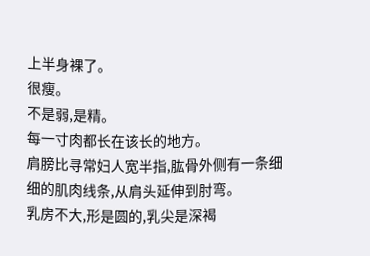上半身裸了。
很瘦。
不是弱,是精。
每一寸肉都长在该长的地方。
肩膀比寻常妇人宽半指,肱骨外侧有一条细细的肌肉线条,从肩头延伸到肘弯。
乳房不大,形是圆的,乳尖是深褐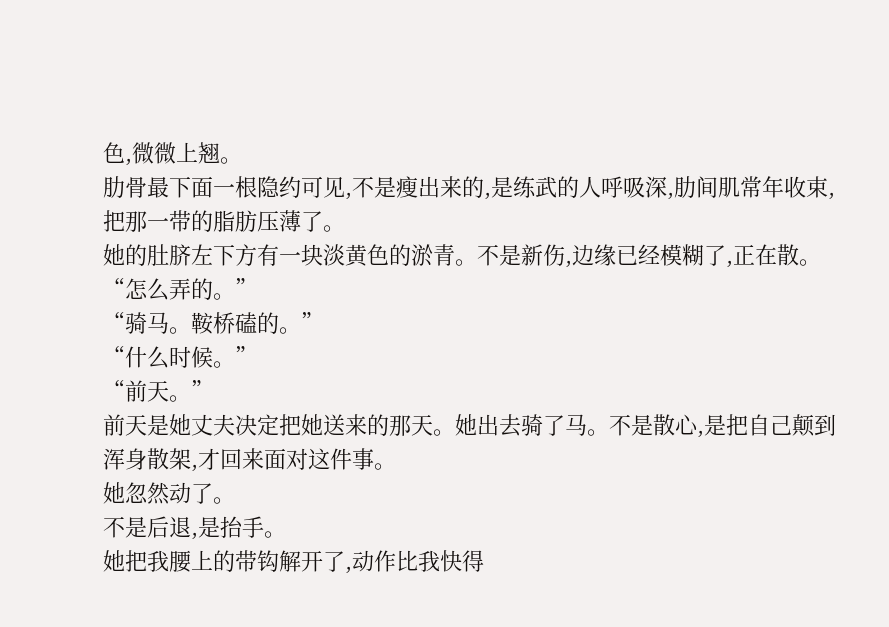色,微微上翘。
肋骨最下面一根隐约可见,不是瘦出来的,是练武的人呼吸深,肋间肌常年收束,把那一带的脂肪压薄了。
她的肚脐左下方有一块淡黄色的淤青。不是新伤,边缘已经模糊了,正在散。
“怎么弄的。”
“骑马。鞍桥磕的。”
“什么时候。”
“前天。”
前天是她丈夫决定把她送来的那天。她出去骑了马。不是散心,是把自己颠到浑身散架,才回来面对这件事。
她忽然动了。
不是后退,是抬手。
她把我腰上的带钩解开了,动作比我快得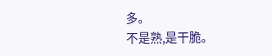多。
不是熟,是干脆。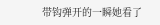带钩弹开的一瞬她看了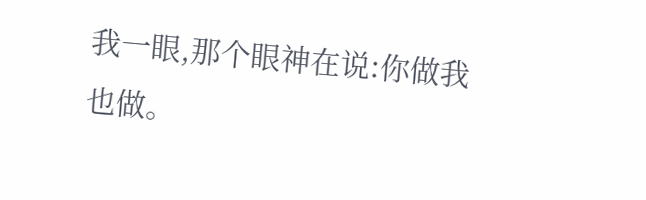我一眼,那个眼神在说:你做我也做。